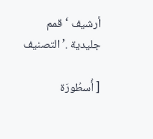أرشيف ‘قمم جليدية .’ التصنيف

[ أُسطُورَة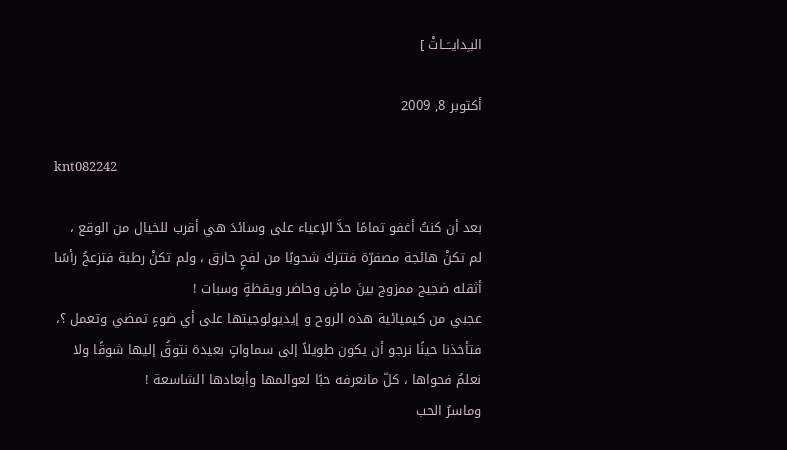البـِدايــَــاتْ ]

أكتوبر 8, 2009

knt082242

بعد أن كنتُ أغفو تمامًا حدَّ الإعياء على وسائدَ هي أقرب للخيال من الوقع ،
لم تكنْ هائجة مصفرّة فتتركَ شحوبًا من لفحٍ حارق ، ولم تكنْ رطبة فتزعجُ رأسًا أثقله ضجيج ممزوج بينَ ماضٍ وحاضر ويقظةٍ وسبات !
عجبي من كيميائية هذه الروح و إيديولوجيتها على أي ضوءٍ تمضي وتعمل ؟، فتأخذنا حينًا نرجو أن يكون طويلاً إلى سماواتٍ بعيدة نتوقُ إليها شوقًا ولا نعلمُ فحواها ، كلّ مانعرفه حبًا لعوالمها وأبعادها الشاسعة !
وماسرُ الحب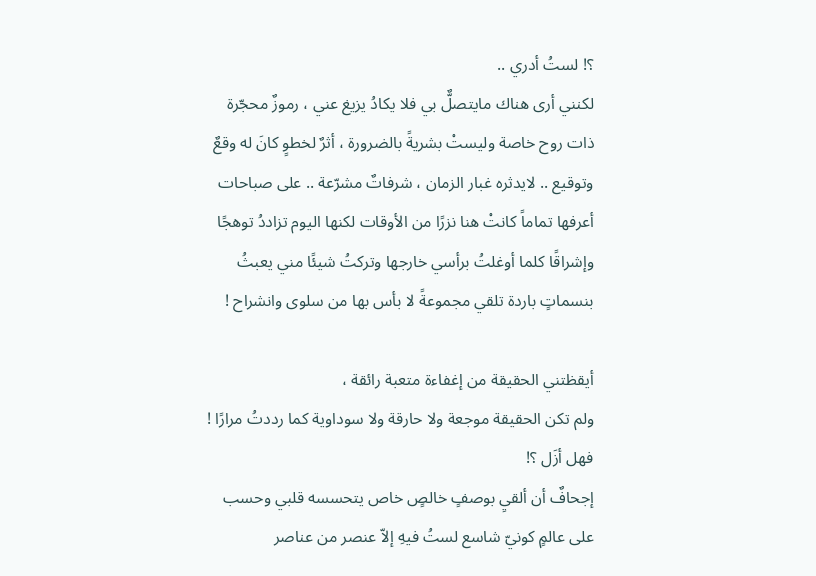؟! لستُ أدري ..
لكنني أرى هناك مايتصلٌّ بي فلا يكادُ يزيغ عني ، رموزٌ محجّرة ذات روح خاصة وليستْ بشريةً بالضرورة ، أثرٌ لخطوٍ كانَ له وقعٌ وتوقيع .. لايدثره غبار الزمان ، شرفاتٌ مشرّعة .. على صباحات أعرفها تماماً كانتْ هنا نزرًا من الأوقات لكنها اليوم تزاددُ توهجًا وإشراقًا كلما أوغلتُ برأسي خارجها وتركتُ شيئًا مني يعبثُ بنسماتٍ باردة تلقي مجموعةً لا بأس بها من سلوى وانشراح !

أيقظتني الحقيقة من إغفاءة متعبة رائقة ،
ولم تكن الحقيقة موجعة ولا حارقة ولا سوداوية كما رددتُ مرارًا ! فهل أزَل ؟!
إجحافٌ أن ألقيِ بوصفٍ خالصٍ خاص يتحسسه قلبي وحسب على عالمٍ كونيّ شاسع لستُ فيهِ إلاّ عنصر من عناصر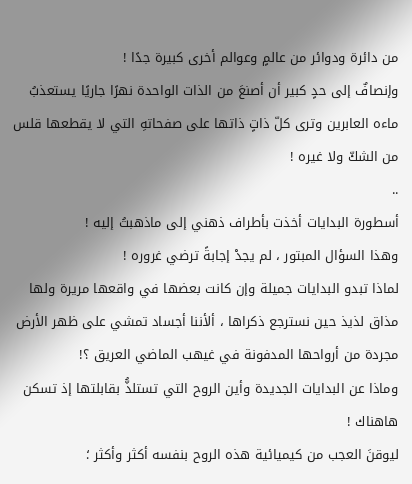من دائرة ودوائر من عالمٍ وعوالم أخرى كبيرة جدًا !
وإنصافٌ إلى حدٍ كبير أن أصنعَ من الذات الواحدة نهرًا جاريًا يستعذبُ ماءه العابرين وترى كلّ ذاتٍ ذاتها على صفحاتهِ التي لا يقطعها قلس من الشكّ ولا غيره !
..
أسطورة البدايات أخذت بأطراف ذهني إلى ماذهبتُ إليه !
وهذا السؤال المبتور ، لم يجدْ إجابةً ترضي غروره !
لماذا تبدو البدايات جميلة وإن كانت بعضها في واقعها مريرة ولها مذاق لذيذ حين نسترجع ذكراها ، ألأننا أجساد تمشي على ظهر الأرض مجردة من أرواحها المدفونة في غيهب الماضي العريق ؟!
وماذا عن البدايات الجديدة وأين الروح التي تستلذُّ بقابلتها إذ تسكن هاهناك !
ليوقنَ العجب من كيميائية هذه الروح بنفسه أكثر وأكثر ؛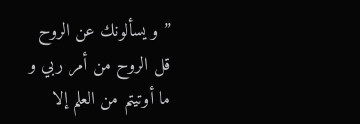” و يسألونك عن الروح قل الروح من أمر ربي و ما أوتيتم من العلم إلا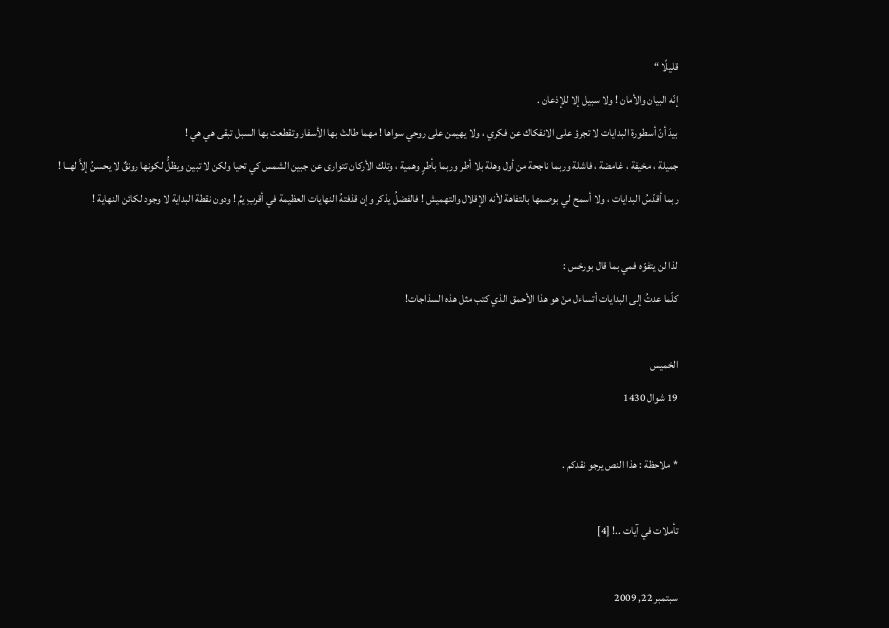قليلًا “
إنّه البيان والأمان ! ولا سبيل إلا للإذعان .
بيدَ أنّ أسطورة البدايات لا تجرؤ على الانفكاك عن فكري ، ولا يهيمن على روحي سواها ! مهما طالتْ بها الأسفار وتقطعت بها السبل تبقى هي هي !
جميلة ، مخيفة ، غامضة ، فاشلة وربما ناجحة من أول وهلة بلا أطر وربما بأطرٍ وهمية ، وتلك الأركان تتوارى عن جبين الشمس كي تحيا ولكن لا تبين ويظلُّ لكونها رونقٌ لا يحسنُ إلاَّ لهــا !
ربما أقدّسُ البدايات ، ولا أسمح لي بوصمها بالتفاهة لأنه الإقلال والتهميش ! فالفضلُ يذكر وإن قذفتهُ النهايات العظيمة في أقربِ يمّْ ! ودون نقطة البداية لا وجود لكائن النهاية !

لذا لن يتفوّه فمي بما قال بورخس :
كلّما عدتُ إلى البدايات أتساءل منْ هو هذا الأحمق الذي كتب مثل هذه السذاجات!

الخميس
19 شوال 1430

* ملاحظة : هذا النص يرجو نقدكم .

تأملات في آيات ..! [4]

سبتمبر 22, 2009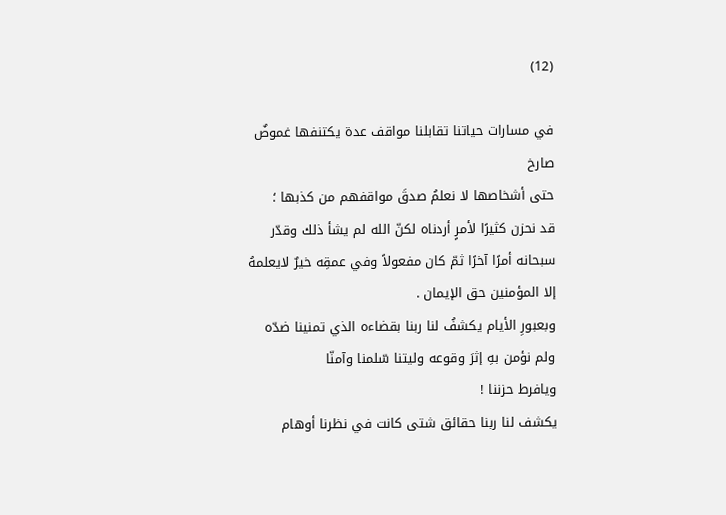(12)

في مسارات حياتنا تقابلنا مواقف عدة يكتنفها غموضٌ صارخ
حتى أشخاصها لا نعلمُ صدقَ مواقفهم من كذبها ؛
قد نحزن كثيرًا لأمرٍ أردناه لكنّ الله لم يشأ ذلك وقدّر سبحانه أمرًا آخرًا ثمّ كان مفعولاً وفي عمقِه خيرٌ لايعلمهُ إلا المؤمنين حق الإيمان .
وبعبورِ الأيام يكشفُ لنا ربنا بقضاءه الذي تمنينا ضدّه ولم نؤمن بهِ إثرَ وقوعه وليتنا سّلمنا وآمنّا
ويافرط حزننا !
يكشف لنا ربنا حقائق شتى كانت في نظرنا أوهام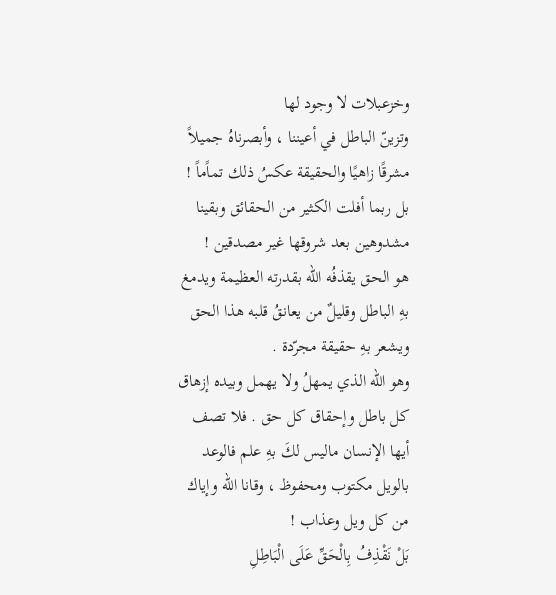وخزعبلات لا وجود لها
وتزينّ الباطل في أعيننا ، وأبصرناهُ جميلاً مشرقًا زاهيًا والحقيقة عكسُ ذلك تماًماً !
بل ربما أفلت الكثير من الحقائق وبقينا مشدوهين بعد شروقها غير مصدقين !
هو الحق يقذفُه الله بقدرته العظيمة ويدمغ بهِ الباطل وقليلٌ من يعانقُ قلبه هذا الحق ويشعر بهِ حقيقة مجرّدة .
وهو الله الذي يمهلُ ولا يهمل وبيده إزهاق كل باطل وإحقاق كل حق . فلا تصف أيها الإنسان ماليس لكَ بهِ علم فالوعد بالويل مكتوب ومحفوظ ، وقانا الله وإياك من كل ويل وعذاب !
بَلْ نَقْذِفُ بِالْحَقِّ عَلَى الْبَاطِلِ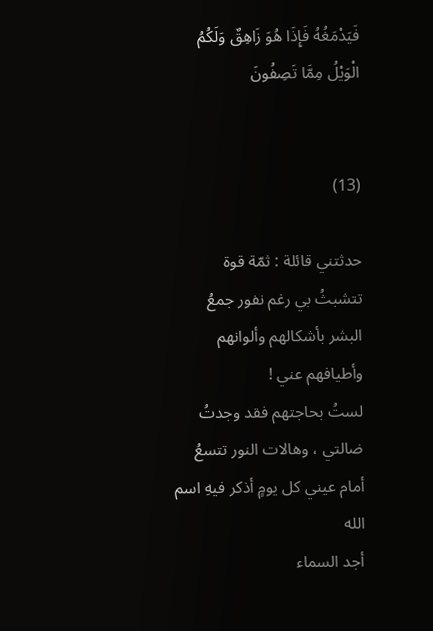فَيَدْمَغُهُ فَإِذَا هُوَ زَاهِقٌ وَلَكُمُ الْوَيْلُ مِمَّا تَصِفُونَ


(13)

حدثتني قائلة : ثمّة قوة تتشبثُ بي رغم نفور جمعُ البشر بأشكالهم وألوانهم وأطيافهم عني !
لستُ بحاجتهم فقد وجدتُ ضالتي ، وهالات النور تتسعُ أمام عيني كل يومٍ أذكر فيهِ اسم الله
أجد السماء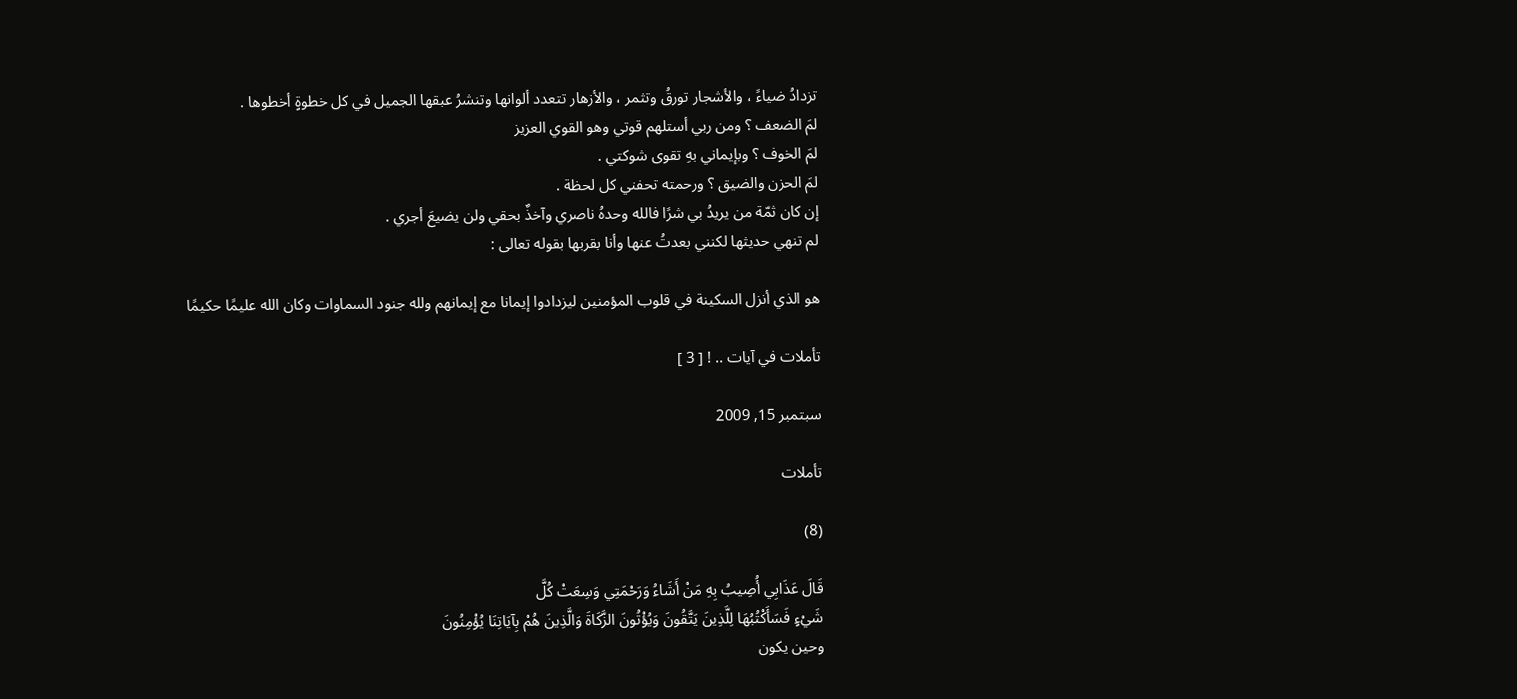تزدادُ ضياءً ، والأشجار تورقُ وتثمر ، والأزهار تتعدد ألوانها وتنشرُ عبقها الجميل في كل خطوةٍ أخطوها .
لمَ الضعف ؟ ومن ربي أستلهم قوتي وهو القوي العزيز
لمَ الخوف ؟ وبإيماني بهِ تقوى شوكتي .
لمَ الحزن والضيق ؟ ورحمته تحفني كل لحظة .
إن كان ثمّة من يريدُ بي شرًا فالله وحدهُ ناصري وآخذٌ بحقي ولن يضيعَ أجري .
لم تنهي حديثها لكنني بعدتُ عنها وأنا بقربها بقوله تعالى :

هو الذي أنزل السكينة في قلوب المؤمنين ليزدادوا إيمانا مع إيمانهم ولله جنود السماوات وكان الله عليمًا حكيمًا

تأملات في آيات .. ! [ 3 ]

سبتمبر 15, 2009

تأملات

(8)

قَالَ عَذَابِي أُصِيبُ بِهِ مَنْ أَشَاءُ وَرَحْمَتِي وَسِعَتْ كُلَّ
شَيْءٍ فَسَأَكْتُبُهَا لِلَّذِينَ يَتَّقُونَ وَيُؤْتُونَ الزَّكَاةَ وَالَّذِينَ هُمْ بِآيَاتِنَا يُؤْمِنُونَ
وحين يكون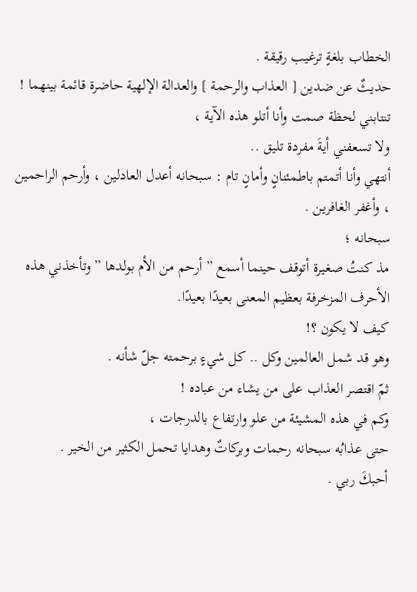الخطاب بلغةٍ ترغيب رقيقة .
حديثٌ عن ضدين [ العذاب والرحمة ] والعدالة الإلهية حاضرة قائمة بينهما !
تنتابني لحظة صمت وأنا أتلو هذه الآية ،
ولا تسعفني أيةَ مفردة تليق ..
أنتهي وأنا أتمتم باطمئنانٍ وأمانٍ تام : سبحانه أعدل العادلين ، وأرحم الراحمين ، وأغفر الغافرين .
سبحانه ؛
مذ كنتُ صغيرة أتوقف حينما أسمع ” أرحم من الأم بولدها ” وتأخذني هذه الأحرف المزخرفة بعظيم المعنى بعيدًا بعيدًا.
كيف لا يكون ؟!
وهو قد شمل العالمين وكل .. كل شيءٍ برحمته جلّ شأنه .
ثمّ اقتصر العذاب على من يشاء من عباده !
وكم في هذه المشيئة من علو وارتفاع بالدرجات ،
حتى عذابُه سبحانه رحمات وبركاتٌ وهدايا تحمل الكثير من الخير .
أحبكَ ربي .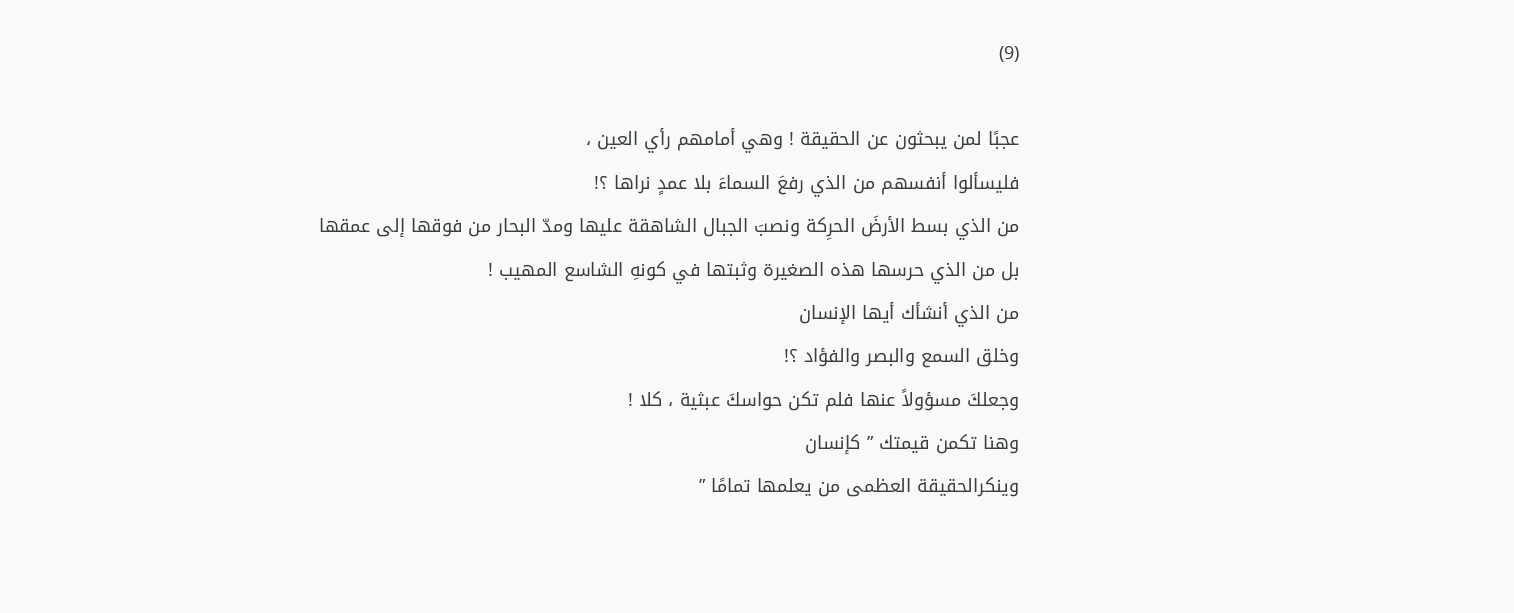(9)

عجبًا لمن يبحثون عن الحقيقة ! وهي أمامهم رأي العين ،
فليسألوا أنفسهم من الذي رفعَ السماءَ بلا عمدٍ نراها ؟!
من الذي بسط الأرضَ الحرِكة ونصبَ الجبال الشاهقة عليها ومدّ البحار من فوقها إلى عمقها
بل من الذي حرسها هذه الصغيرة وثبتها في كونهِ الشاسع المهيب !
من الذي أنشأك أيها الإنسان
وخلق السمع والبصر والفؤاد ؟!
وجعلكَ مسؤولاً عنها فلم تكن حواسكَ عبثية ، كلا !
وهنا تكمن قيمتك ” كإنسان
وينكرالحقيقة العظمى من يعلمها تمامًا ”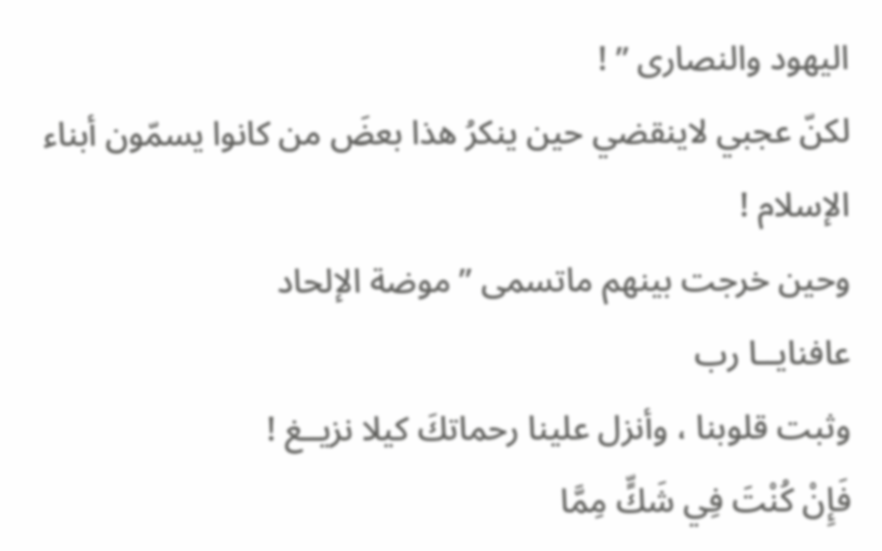اليهود والنصارى ” !
لكنّ عجبي لاينقضي حين ينكرُ هذا بعضَ من كانوا يسمّون أبناء الإسلام !
وحين خرجت بينهم ماتسمى ” موضة الإلحاد
عافنايــا رب
وثبت قلوبنا ، وأنزل علينا رحماتكَ كيلا نزيــغ !
فَإِنْ كُنْتَ فِي شَكٍّ مِمَّا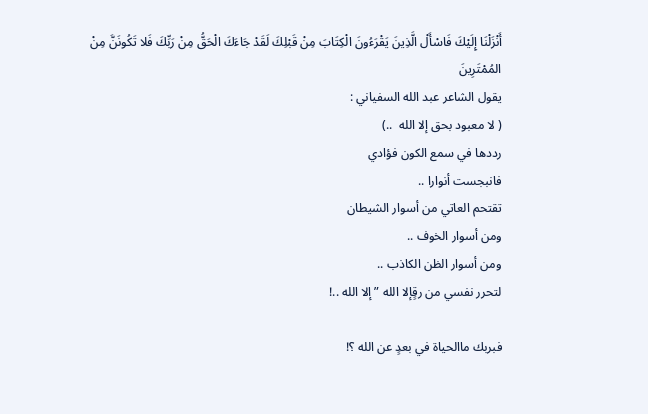أَنْزَلْنَا إِلَيْكَ فَاسْأَلْ الَّذِينَ يَقْرَءُونَ الْكِتَابَ مِنْ قَبْلِكَ لَقَدْ جَاءَكَ الْحَقُّ مِنْ رَبِّكَ فَلا تَكُونَنَّ مِنْ المُمْتَرِينَ
يقول الشاعر عبد الله السفياني :
( لا معبود بحق إلا الله  ..)
رددها في سمع الكون فؤادي
فانبجست أنوارا ..
تقتحم العاتي من أسوار الشيطان
ومن أسوار الخوف ..
ومن أسوار الظن الكاذب ..
لتحرر نفسي من رقٍإلا الله ” إلا الله ..!

فبربك ماالحياة في بعدٍ عن الله ؟!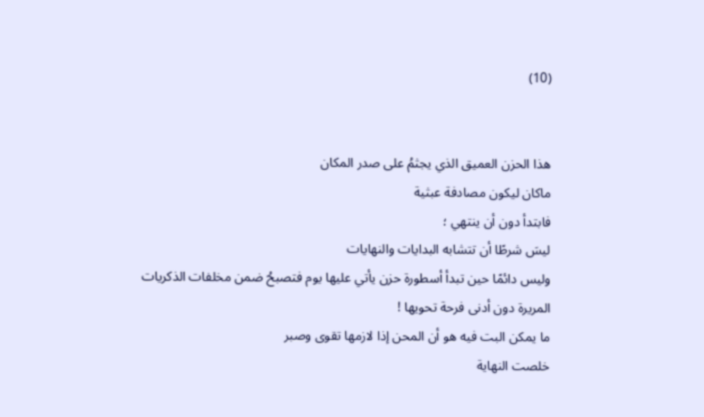(10)


هذا الحزن العميق الذي يجثمُ على صدر المكان
ماكان ليكون مصادفة عبثية
فابتدأ دون أن ينتهي ؛
ليسَ شرطًا أن تتشابه البدايات والنهايات
وليس دائمًا حين تبدأ أسطورة حزن يأتي عليها يوم فتصبحُ ضمن مخلفات الذكريات المريرة دون أدنى فرحة تحويها !
ما يمكن البت فيه هو أن المحن إذا لازمها تقوى وصبر
خلصت النهاية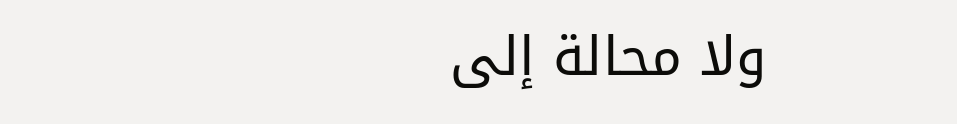ولا محالة إلى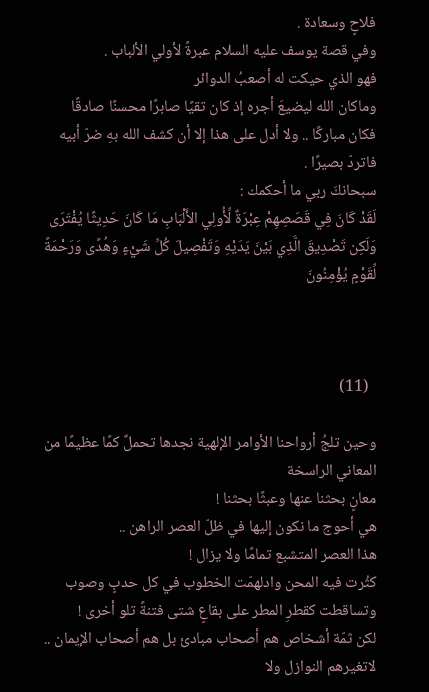فلاحٍ وسعادة .
وفي قصة يوسف عليه السلام عبرةً لأولي الألباب .
فهو الذي حيكت له أصعبُ الدوائر
وماكان الله ليضيعَ أجره إذ كان تقيًا صابرًا محسنًا صادقًا
فكان مباركًا .. ولا أدل على هذا إلا أن كشف الله بهِ ضرّ أبيه فاتردّ بصيرًا .
سبحانكَ ربي ما أحكمك :
لَقَدْ كَانَ فِي قَصَصِهِمْ عِبْرَةٌ لِّأُولِي الأَلْبَابِ مَا كَانَ حَدِيثًا يُفْتَرَى وَلَكِن تَصْدِيقَ الَّذِي بَيْنَ يَدَيْهِ وَتَفْصِيلَ كُلِّ شَيْءٍ وَهُدًى وَرَحْمَةً لِّقَوْمٍ يُؤْمِنُونَ



  (11)

وحين تلجُ أرواحنا الأوامر الإلهية نجدها تحملٌ كمًا عظيمًا من المعاني الراسخة
معانٍ بحثنا عنها وعبثًا بحثنا !
هي أحوج ما نكون إليها في ظلّ العصر الراهن ..
هذا العصر المتشبع تمامًا ولا يزال !
كثُرت فيه المحن وادلهمّت الخطوب في كل حدبٍ وصوب وتساقطت كقطرِ المطر على بقاعٍ شتى فتنةً تلو أخرى !
لكن ثمّة أشخاص هم أصحاب مبادئ بل هم أصحاب الإيمان ..
لاتغيرهم النوازل ولا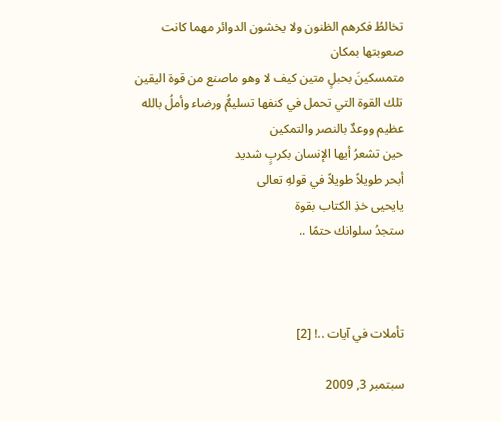تخالطُ فكرهم الظنون ولا يخشون الدوائر مهما كانت صعوبتها بمكان
متمسكينَ بحبلٍ متين كيف لا وهو ماصنع من قوة اليقين
تلك القوة التي تحمل في كنفها تسليمٌُ ورضاء وأملُ بالله عظيم ووعدٌ بالنصر والتمكين
حين تشعرُ أيها الإنسان بكربٍ شديد
أبحر طويلاً طويلاً في قولهِ تعالى
يايحيى خذِ الكتاب بقوة
ستجدُ سلوانك حتمًا ..



تأملات في آيات ..! [2]

سبتمبر 3, 2009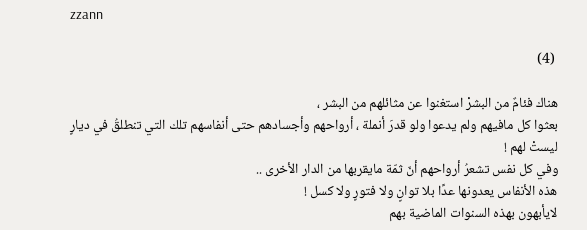zzann

 (4)

هناك فئامٌ من البشرْ استغنوا عن مثائلهم من البشر ،
بعثوا كل مافيهم ولم يدعوا ولو قدرَ أنملة ، أرواحهم وأجسادهم حتى أنفاسهم تلك التي تنطلقُ في ديارٍ ليستْ لهم !
وفي كل نفس تشعرُ أرواحهم أنّ ثمّة مايقربها من الدار الأخرى ..
هذه الأنفاس يعدونها عدًا بلا توانٍ ولا فتورٍ ولا كسل !
لايأبهون بهذه السنوات الماضية بهم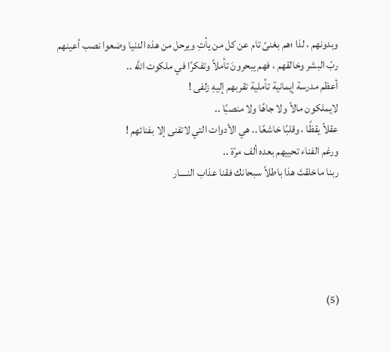وبدونهم ، لذا ؛هم بغنىً تام عن كل من يأتِ ويرحل من هذه الدنيا وضعوا نصب أعينهم ربّ البشر وخالقهم ، فهم يبحرونَ تأملاً وتفكرًا في ملكوت الله ..
أعظم مدرسة إيمانية تأملية تقربهم إليهِ زلفى !
لايملكون مالاً ولا جاهًا ولا منصبًا ..
عقلاً يقظًا ، وقلبًا خاشعًا .. هي الأدوات التي لاتفنى إلا بفنائهم !
ورغم الفناء تحييهم بعده ألف مرّة ..
ربنا ماخلقتَ هذا باطلاً سبحانك فقنا عذاب النــــار





(5)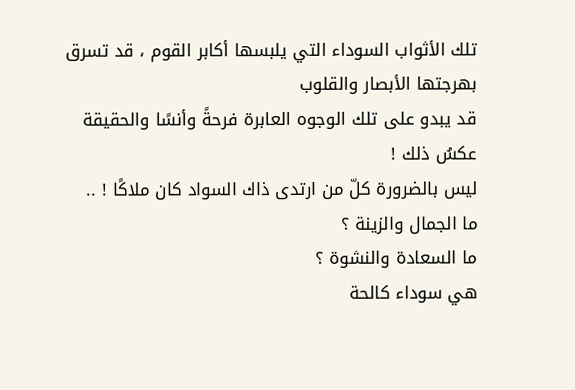تلك الأثواب السوداء التي يلبسها أكابر القوم ، قد تسرق بهرجتها الأبصار والقلوب
قد يبدو على تلك الوجوه العابرة فرحةً وأنسًا والحقيقة عكسُ ذلك !
ليس بالضرورة كلّ من ارتدى ذاك السواد كان ملاكًا ! ..
ما الجمال والزينة ؟
ما السعادة والنشوة ؟
هي سوداء كالحة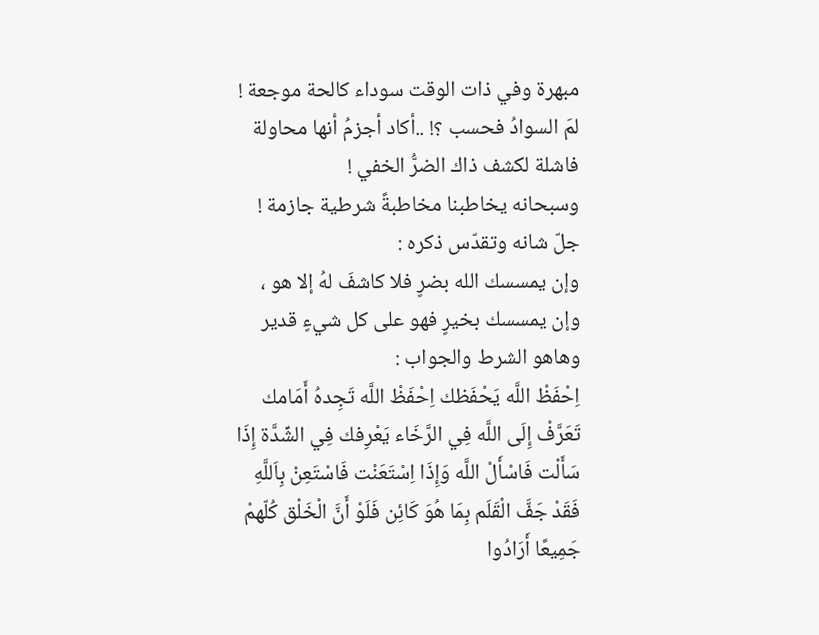مبهرة وفي ذات الوقت سوداء كالحة موجعة !
لمَ السوادُ فحسب ؟! ..أكاد أجزمُ أنها محاولة فاشلة لكشف ذاك الضرُّ الخفي !
وسبحانه يخاطبنا مخاطبةً شرطية جازمة ! جلّ شانه وتقدّس ذكره :
وإن يمسسك الله بضرٍ فلا كاشفَ لهُ إلا هو ، وإن يمسسك بخيرٍ فهو على كل شيءٍ قدير
وهاهو الشرط والجواب :
اِحْفَظْ اللَّه يَحْفَظك اِحْفَظْ اللَّه تَجِدهُ أَمَامك تَعَرَّفْ إِلَى اللَّه فِي الرَّخَاء يَعْرِفك فِي الشِّدَّة إِذَا سَأَلْت فَاسْأَلْ اللَّه وَإِذَا اِسْتَعَنْت فَاسْتَعِنْ بِاَللَّهِ فَقَدْ جَفَّ الْقَلَم بِمَا هُوَ كَائِن فَلَوْ أَنَّ الْخَلْق كُلّهمْ جَمِيعًا أَرَادُوا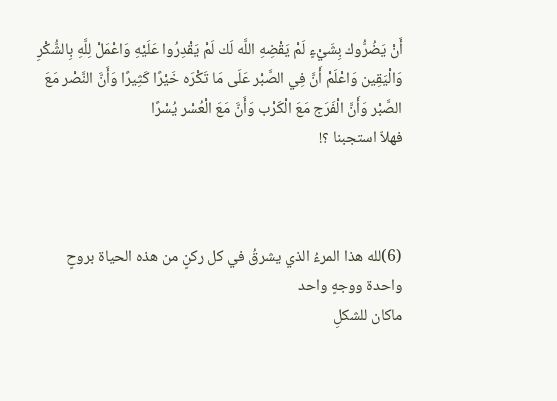أَنْ يَضُرُّوك بِشَيْءٍ لَمْ يَقْضِهِ اللَّه لَك لَمْ يَقْدِرُوا عَلَيْهِ وَاعْمَلْ لِلَّهِ بِالشُّكْرِ وَالْيَقِين وَاعْلَمْ أَنَّ فِي الصَّبْر عَلَى مَا تَكْرَه خَيْرًا كَثِيرًا وَأَنَّ النَّصْر مَعَ الصَّبْر وَأَنَّ الْفَرَج مَعَ الْكَرْب وَأَنَّ مَعَ الْعُسْر يُسْرًا
فهلاّ استجبنا ؟!



(6)لله هذا المرءُ الذي يشرقُ في كل ركنٍ من هذه الحياة بروحٍ واحدة ووجهٍ واحد
ماكان للشكلِ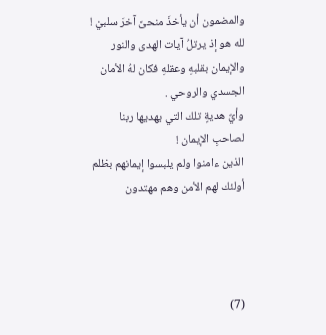والمضمون أن يأخذَ منحىً آخرَ سلبيْ !
لله هو إذ يرتلُ آيات الهدى والنور والإيمان بقلبهِ وعقلهِ فكان لهُ الأمان الجسدي والروحي .
وأيٌ هديةٍ تلك التي يهديها ربنا لصاحبِ الإيمان !
الذين ءامنوا ولم يلبسوا إيمانهم بظلم أولئك لهم الأمن وهم مهتدون




(7)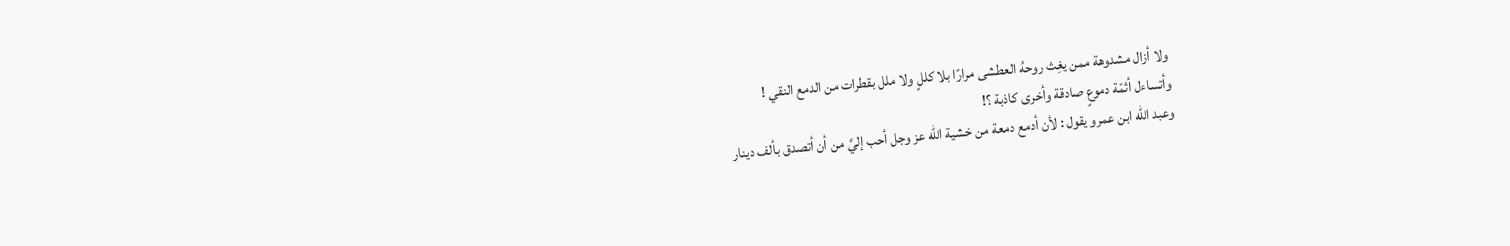ولا أزال مشدوهة ممن يغِث روحهُ العطشى مرارًا بلا كللٍ ولا ملل بقطرات من الدمع النقي !
وأتساءل أثمّة دموعٍ صادقة وأخرى كاذبة ؟!
وعبد الله ابن عمرو يقول : لأن أدمع دمعة من خشية الله عز وجل أحب إليَّ من أن أتصدق بألف دينار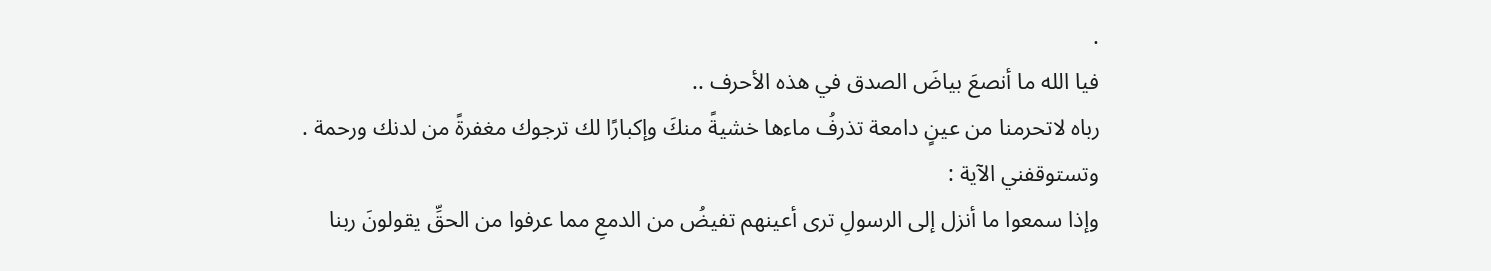.
فيا الله ما أنصعَ بياضَ الصدق في هذه الأحرف ..
رباه لاتحرمنا من عينٍ دامعة تذرفُ ماءها خشيةً منكَ وإكبارًا لك ترجوك مغفرةً من لدنك ورحمة .
وتستوقفني الآية :
وإذا سمعوا ما أنزل إلى الرسولِ ترى أعينهم تفيضُ من الدمعِ مما عرفوا من الحقِّ يقولونَ ربنا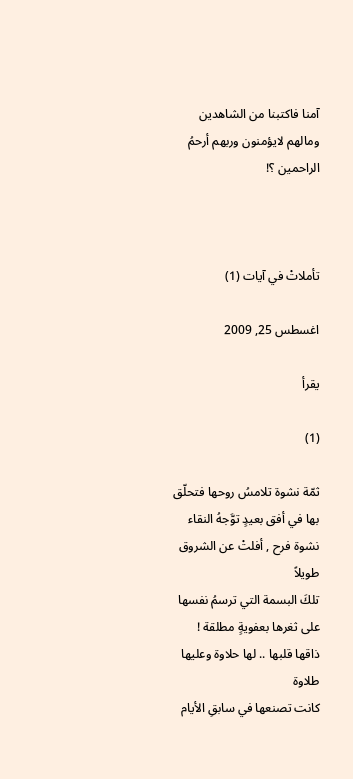آمنا فاكتبنا من الشاهدين
ومالهم لايؤمنون وربهم أرحمُ الراحمين ؟!



تأملاتْ في آيات (1)

اغسطس 25, 2009

يقرأ

(1)

ثمّة نشوة تلامسُ روحها فتحلّق بها في أفق بعيدٍ توَّجهُ النقاء
نشوة فرح , أفلتْ عن الشروق طويلاً
تلكَ البسمة التي ترسمُ نفسها على ثغرها بعفويةٍ مطلقة !
ذاقها قلبها .. لها حلاوة وعليها طلاوة
كانت تصنعها في سابقِ الأيام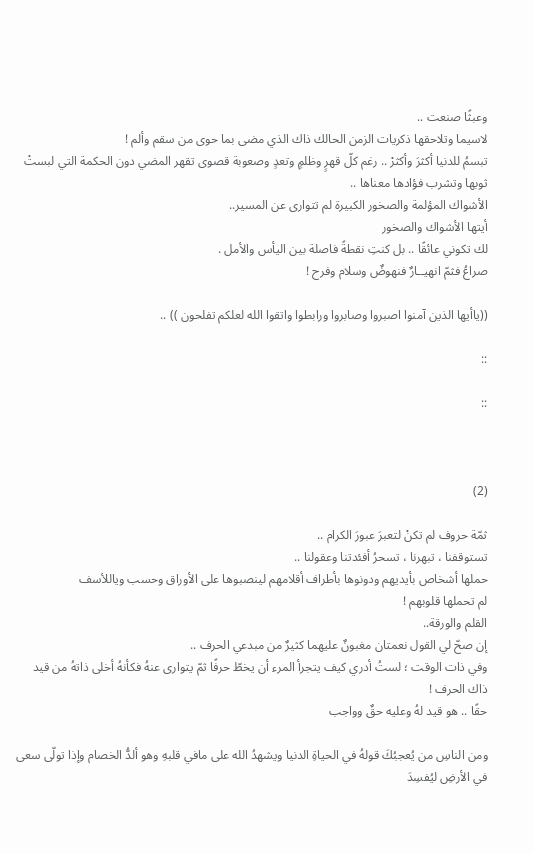وعبثًا صنعت ..
لاسيما وتلاحقها ذكريات الزمن الحالك ذاك الذي مضى بما حوى من سقم وألم !
تبسمُ للدنيا أكثرَ وأكثرْ .. رغم كلّ قهرٍ وظلمٍ وتعدٍ وصعوبة قصوى تقهر المضي دون الحكمة التي لبستْ ثوبها وتشرب فؤادها معناها ..
الأشواك المؤلمة والصخور الكبيرة لم تتوارى عن المسير..
أيتها الأشواك والصخور
لك تكوني عائقًا .. بل كنتِ نقطةً فاصلة بين اليأس والأمل .
صراعُ فثمّ انهيــارٌ فنهوضٌ وسلام وفرح !

((ياأيها الذين آمنوا اصبروا وصابروا ورابطوا واتقوا الله لعلكم تفلحون )) ..

::

::



(2)

ثمّة حروف لم تكنْ لتعبرَ عبورَ الكرام ..
تستوقفنا ، تبهرنا ، تسحرُ أفئدتنا وعقولنا ..
حملها أشخاص بأيديهم ودونوها بأطراف أقلامهم لينصبوها على الأوراق وحسب وياللأسف
لم تحملها قلوبهم !
القلم والورقة..
إن صحّ لي القول نعمتان مغبونٌ عليهما كثيرٌ من مبدعي الحرف ..
وفي ذات الوقت ؛ لستُ أدري كيف يتجرأ المرء أن يخطّ حرفًا ثمّ يتوارى عنهُ فكأنهُ أخلى ذاتهُ من قيد ذاك الحرف !
حقًا .. هو قيد لهُ وعليه حقٌ وواجب

ومن الناسِ من يُعجبُكَ قولهُ في الحياةِ الدنيا ويشهدُ الله على مافي قلبهِ وهو ألدُّ الخصام وإذا تولّى سعى في الأرضِ ليُفسِدَ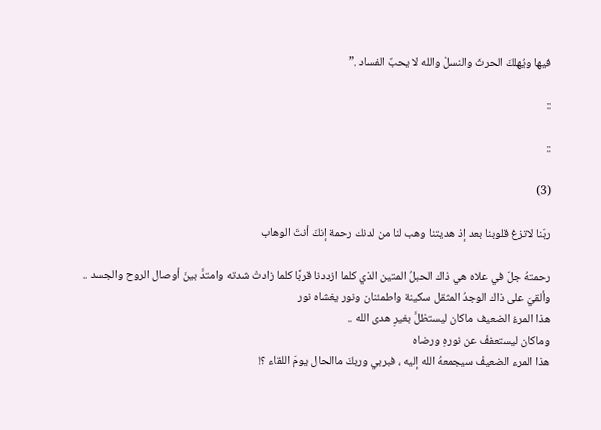فيها ويُهلكَ الحرثَ والنسلْ والله لا يحبٌ الفساد .”

::

::

(3)

ربّنا لاتزغ قلوبنا بعد إذ هديتنا وهب لنا من لدنك رحمة إنكَ أنتَ الوهاب

رحمتهُ جلّ في علاه هي ذاك الحبلُ المتين الذي كلما ازددنا قربًا كلما زادتْ شدته وامتدَّ بينَ أوصال الروح والجسد .. وألقيَ على ذاك الوجدُ المثقل سكينة واطمئنان ونور يغشاه نور
هذا المرءُ الضعيف ماكان ليستظلَّ بغيرِ هدى الله ..
وماكان ليستعففْ عن نورهِ ورضاه
هذا المرء الضعيفْ سيجمعهُ الله إليه ، فبربي وربكَ ماالحال يومَ اللقاء ؟!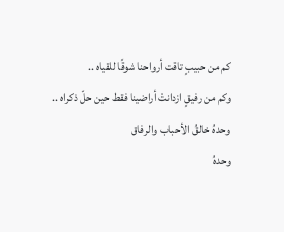كم من حبيبٍ تاقت أرواحنا شوقًا للقياه ..
وكم من رفيقٍ ازدانتْ أراضينا فقط حين حلّ ذكراه ..
وحدهُ خالقُ الأحباب والرفاق
وحدهُ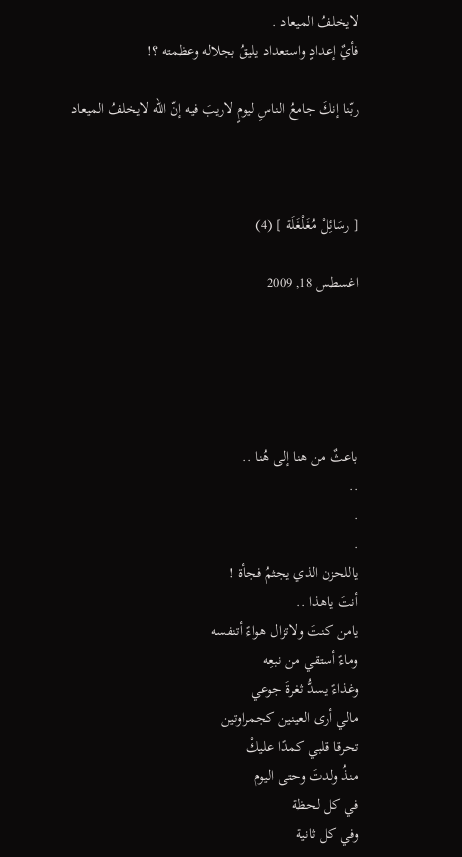لايخلفُ الميعاد .
فأيٌ إعدادٍ واستعداد يليقُ بجلاله وعظمته ؟!

ربّنا إنكَ جامعُ الناسِ ليومٍ لاريبَ فيه إنّ الله لايخلفُ الميعاد



[ رسَائِلْ مُغَلْغَلَة ] (4)

اغسطس 18, 2009





باعثٌ من هنا إلى هُنا ..
..
.
.
ياللحزن الذي يجثمُ فجأة !
أنتَ ياهذا ..
يامن كنتَ ولاتزال هواءً أتنفسه
وماءً أستقي من نبعِه
وغذاءً يسدُّ ثغرةَ جوعي
مالي أرى العينين كجمراوتين
تحرقا قلبي كمدًا عليكْ
منذُ ولدتَ وحتى اليوم
في كل لحظة
وفي كل ثانية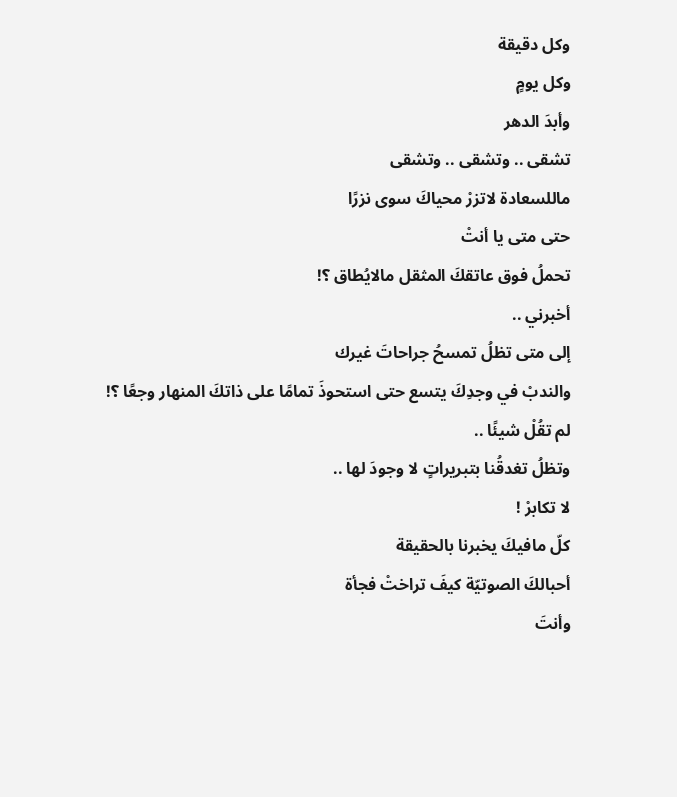وكل دقيقة
وكل يومٍ
وأبدَ الدهر
تشقى .. وتشقى .. وتشقى
ماللسعادة لاتزرْ محياكَ سوى نزرًا
حتى متى يا أنتْ
تحملُ فوق عاتقكَ المثقل مالايُطاق ؟!
أخبرني ..
إلى متى تظلُ تمسحُ جراحاتَ غيرك
والندبْ في وجدِكَ يتسع حتى استحوذَ تمامًا على ذاتكَ المنهار وجعًا ؟!
لم تقُلْ شيئًا ..
وتظلُ تغدقُنا بتبريراتٍ لا وجودَ لها ..
لا تكابرْ !
كلّ مافيكَ يخبرنا بالحقيقة
أحبالكَ الصوتيّة كيفَ تراختْ فجأة
وأنتَ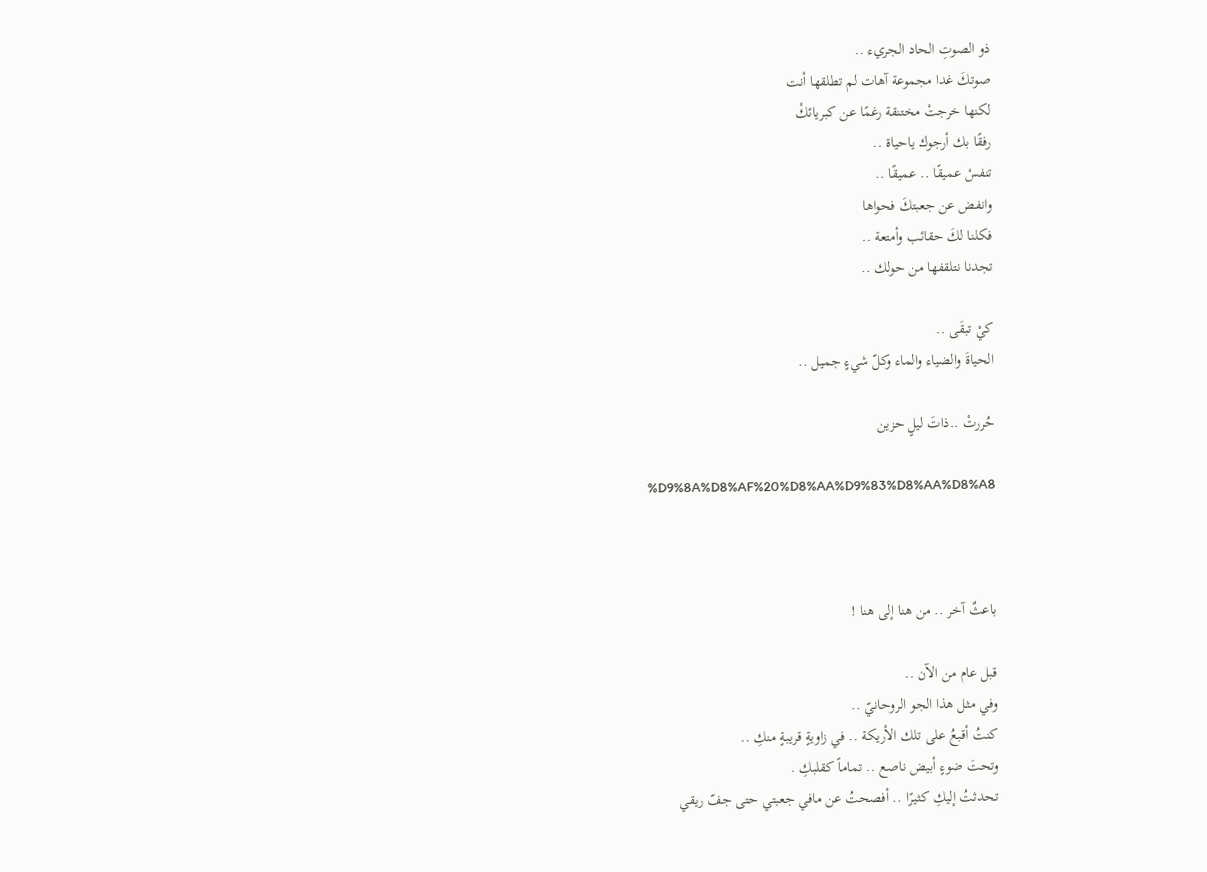ذو الصوتِ الحاد الجريء ..
صوتكَ غدا مجموعة آهات لم تطلقها أنت
لكنها خرجتْ مختنقة رغمًا عن كبريائكْ
رفقًا بك أرجوك ياحياة ..
تنفسْ عميقًا .. عميقًا ..
وانفض عن جعبتكَ فحواها
فكلنا لكَ حقائب وأمتعة ..
تجدنا نتلقفها من حولك ..

كيْ تبقَى ..
الحياةَ والضياء والماء وكلّ شيءٍ جميل ..

حُررتْ ..ذاتَ ليلٍ حزين

 %D9%8A%D8%AF%20%D8%AA%D9%83%D8%AA%D8%A8



باعثٌ آخر .. من هنا إلى هنا !

قبل عام من الآن ..
وفي مثل هذا الجو الروحانيّ ..
كنتُ أقبعُ على تلك الأريكة .. في زاويةٍ قريبةٍ منكِ ..
وتحتَ ضوءٍ أبيض ناصع .. تماماً كقلبكِ .
تحدثتُ إليكِ كثيرًا .. أفصحتُ عن مافي جعبتي حتى جفّ ريقي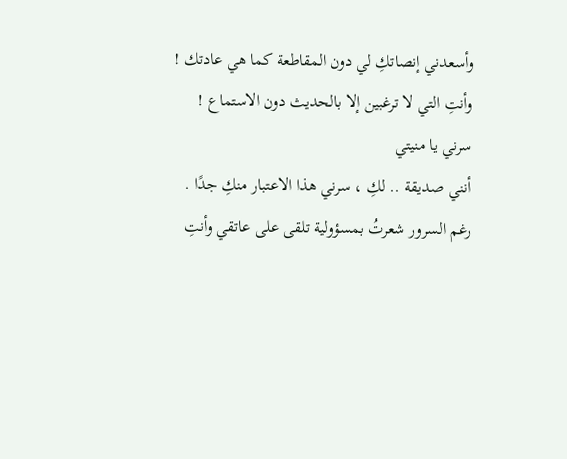وأسعدني إنصاتكِ لي دون المقاطعة كما هي عادتك !
وأنتِ التي لا ترغبين إلا بالحديث دون الاستماع !
سرني يا منيتي
أنني صديقة .. لكِ ، سرني هذا الاعتبار منكِ جدًا .
رغم السرور شعرتُ بمسؤولية تلقى على عاتقي وأنتِ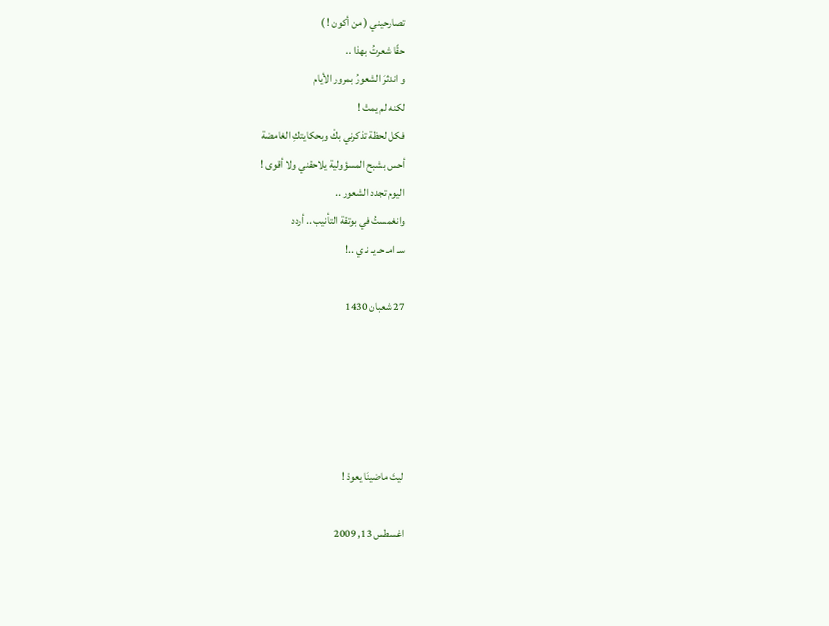تصارحيني ( من أكون ! )
حقًا شعرتُ بهذا ..
و اندثرَ الشعورُ بمرور الأيام
لكنه لم يمتْ !
فكل لحظة تذكرني بكْ وبحكايتكِ الغامضة
أحس بشبح المسؤولية يلاحقني ولا أقوى !
اليوم تجدد الشعور ..
وانغمستُ في بوتقة التأنيب .. أردد
سـ امـ حـ يـ نـ ي ..!

27 شعبان 1430





ليتَ ماضينَا يعودْ !

اغسطس 13, 2009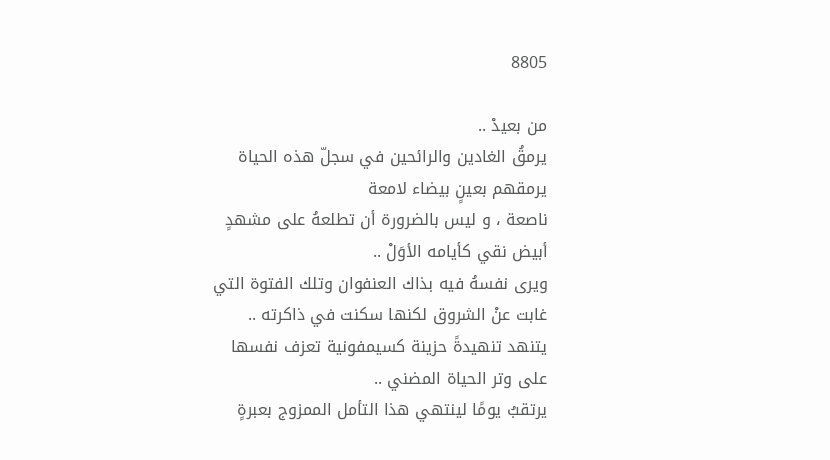8805

من بعيدْ ..
يرمقُ الغادين والرائحين في سجلّ هذه الحياة يرمقهم بعينٍ بيضاء لامعة
ناصعة ، و ليس بالضرورة أن تطلعهُ على مشهدٍ أبيض نقي كأيامه الأوَلْ ..
ويرى نفسهُ فيه بذاك العنفوان وتلك الفتوة التي غابت عنْ الشروق لكنها سكنت في ذاكرته ..
يتنهد تنهيدةً حزينة كسيمفونية تعزف نفسها على وتر الحياة المضني ..
يرتقبُ يومًا لينتهي هذا التأمل الممزوج بعبرةٍ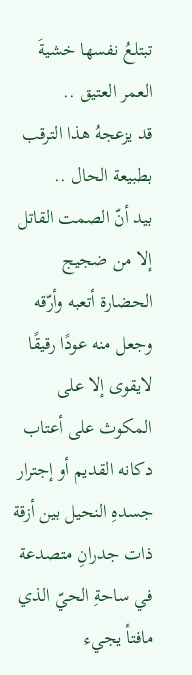تبتلعُ نفسها خشيةَ العمر العتيق ..
قد يزعجهُ هذا الترقب بطبيعة الحال ..
بيد أنّ الصمت القاتل إلا من ضجيج الحضارة أتعبه وأرّقه وجعل منه عودًا رقيقًا لايقوى إلا على المكوث على أعتاب دكانه القديم أو إجترار جسدهِ النحيل بين أزقة ذات جدرانِ متصدعة في ساحةِ الحيّ الذي مافتأ يجيء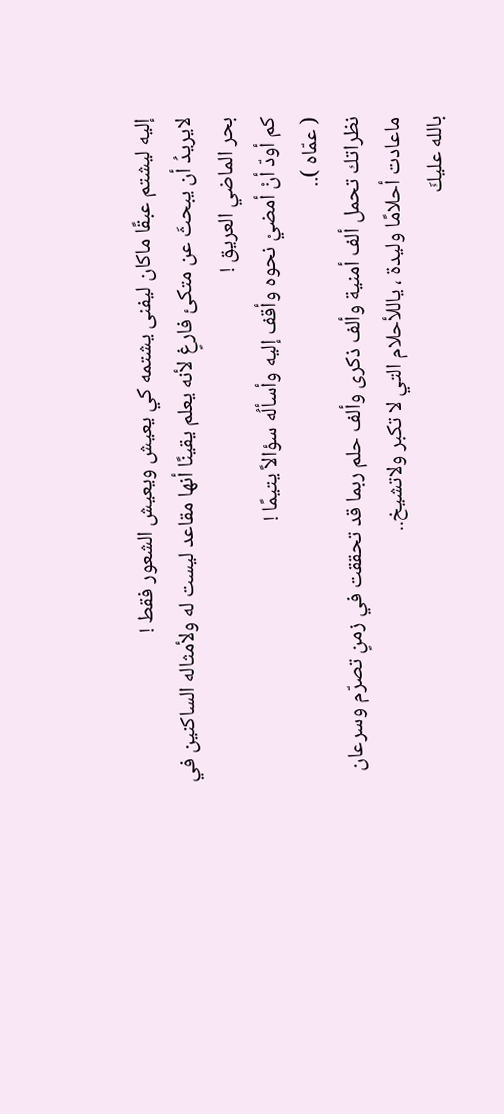إليه ليشتم عبقًا ماكان ليفنى يشتمه كي يعيش ويعيش الشعور فقط !
لايريدُ أن يبحثَ عن متكئ فارغٍ لأنه يعلم يقينًا أنها مقاعد ليست له ولأمثاله الساكنين في بحر الماضي العريق !
كم أودّ أنْ أمضيْ نحوه وأقف إليه وأسألُه سؤالاً يتيمًا !
( عمّاه )..
نظراتك تحمل ألف أمنية وألف ذكرى وألف حلم ربما قد تحققت في زمنٍ تصرّم وسرعان ماعادت أحلامًا وليدة ، ياللأحلام التي لا تكبر ولاتشيخ..
بالله عليكَ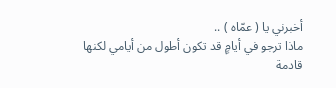أخبرني يا ( عمّاه ) ..
ماذا ترجو في أيامٍ قد تكون أطول من أيامي لكنها قادمة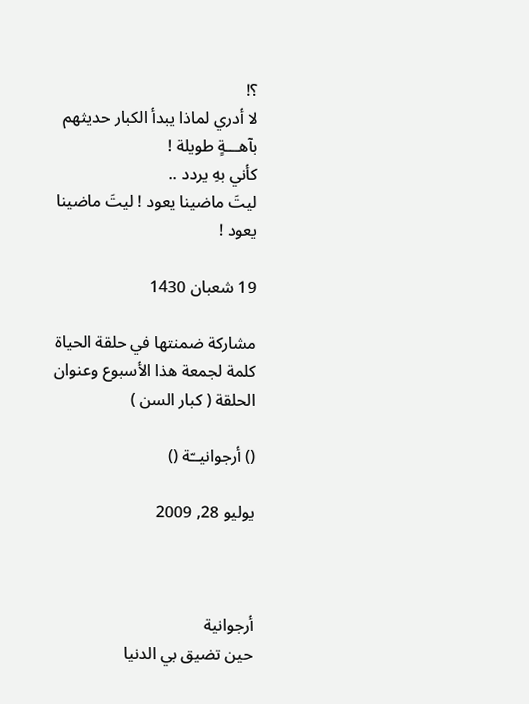؟!
لا أدري لماذا يبدأ الكبار حديثهم بآهـــةٍ طويلة !
كأني بهِ يردد ..
ليتَ ماضينا يعود ! ليتَ ماضينا يعود !

19 شعبان 1430

مشاركة ضمنتها في حلقة الحياة كلمة لجمعة هذا الأسبوع وعنوان الحلقة ( كبار السن )

() أرجوانيــّة ()

يوليو 28, 2009



أرجوانية
حين تضيق بي الدنيا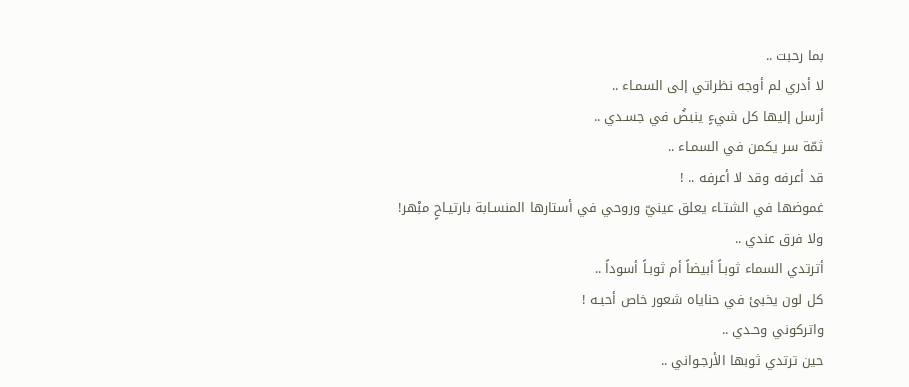بما رحبت ..
لا أدري لم أوجه نظراتي إلى السمـاء ..
أرسل إليها كل شيءٍ ينبضُ في جسـدي ..
ثمّة سر يكمن في السمـاء ..
قد أعرفه وقد لا أعرفه .. !
غموضها في الشتـاء يعلق عينيّ وروحي في أستارها المنسـابة بارتيـاحٍ مبْهر!
ولا فرق عندي ..
أترتدي السماء ثوبـاً أبيضاً أم ثوبـاً أسوداً ..
كل لون يخبئ في حناياه شعور خاص أحبـه !
واتركوني وحـدي ..
حين ترتدي ثوبها الأرجـواني ..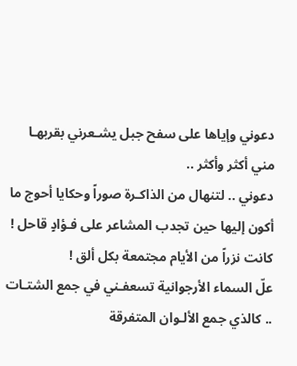دعوني وإياها على سفح جبل يشـعرني بقربهـا مني أكثر وأكثر ..
دعوني .. لتنهال من الذاكـرة صوراً وحكايا أحوج ما أكون إليها حين تجدب المشاعر على فـؤادٍ قاحل !
كانت نزراً من الأيام مجتمعة بكل ألق !
علّ السماء الأرجوانية تسعفـني في جمع الشتـات .. كالذي جمع الألـوان المتفرقة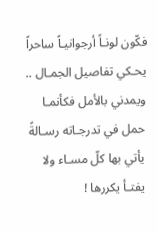فكّون لونـاً أرجوانيـاً ساحراً يحـكي تفاصيل الجمـال ..
ويمدني بالأمل فكأنمـا حمل في تدرجـاته رسـالةً يأتي بها كلّ مسـاء ولا يفتـأ يكررها !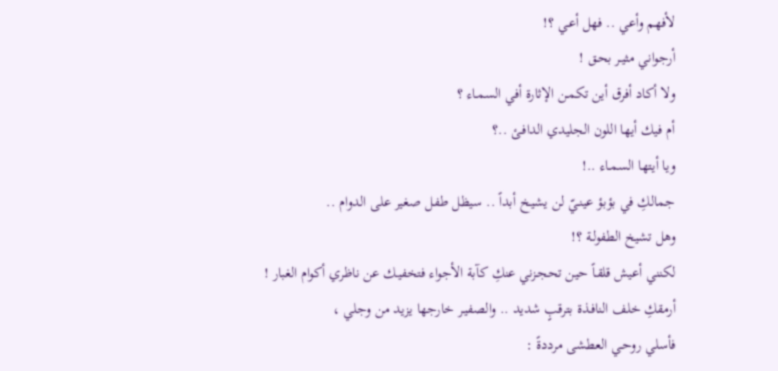لأفهم وأعي .. فهل أعـي ؟!
أرجواني مثيـر بحـق !
ولا أكاد أفرق أين تكمـن الإثارة أفي السمـاء ؟
أم فيك أيها اللون الجليدي الدافـئ ..؟
ويا أيتها السمـاء ..!
جمالكِ في بؤبؤ عينـيّ لن يشيـخ أبداً .. سيظل طفـل صغير على الدوام ..
وهل تشيخ الطفولـة ؟!
لكنني أعيش قلقـاً حين تحجـزني عنكِ كآبة الأجواء فتخفيـك عن ناظري أكوام الغبار !
أرمقكِ خلف النافـذة بترقبٍ شديد .. والصفيـر خارجها يزيد من وجلي ،
فأسلي روحـي العطشى مرددةً :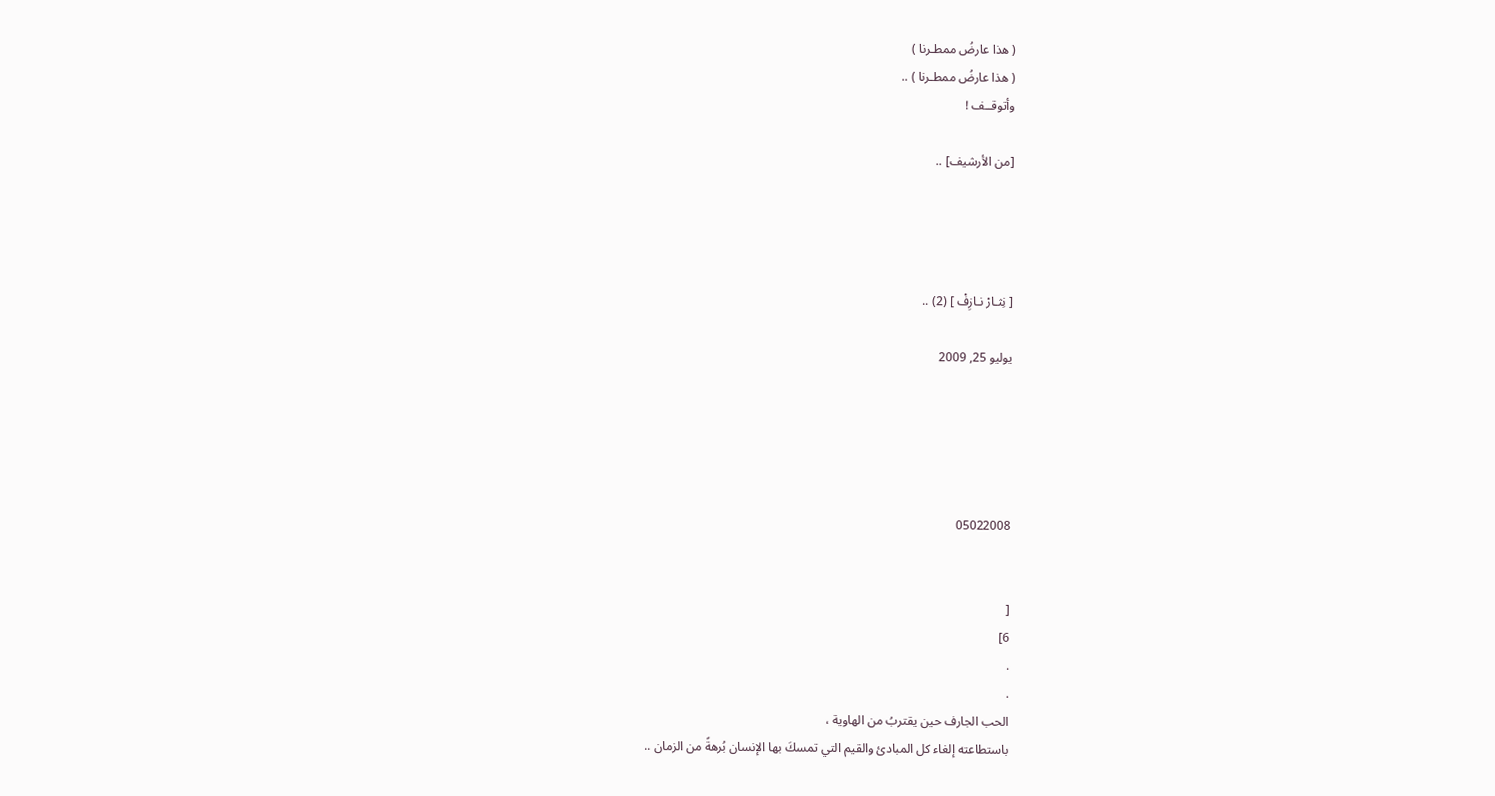( هذا عارضُ ممطـرنا )
( هذا عارضُ ممطـرنا ) ..
وأتوقــف !

[من الأرشيف] ..




[ نِثـارْ نـازِفْ ] (2) ..

يوليو 25, 2009





05022008


[
6]
.
.
الحب الجارف حين يقتربُ من الهاوية ،
باستطاعته إلغاء كل المبادئ والقيم التي تمسكَ بها الإنسان بُرهةً من الزمان ..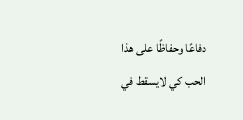دفاعًا وحفاظًا على هذا الحب كي لايسقط في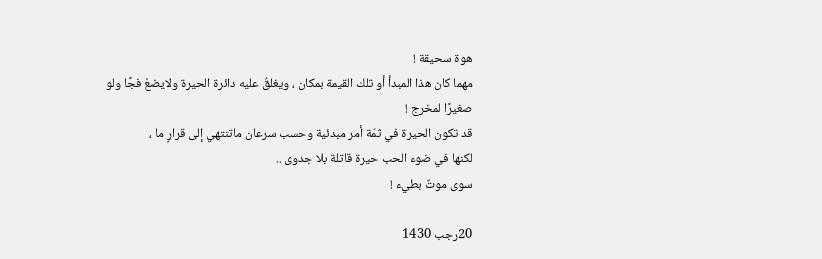هوة سحيقة !
مهما كان هذا المبدأ أو تلك القيمة بمكان ، ويغلقُ عليه دائرة الحيرة ولايضعْ فجًا ولو صغيرًا لمخرج !
قد تكون الحيرة في ثمّة أمر مبدئية وحسب سرعان ماتنتهي إلى قرارٍ ما ،
لكنها في ضوء الحب حيرة قاتلة بلا جدوى ..
سوى موتٌ بطيء !

20رجب 1430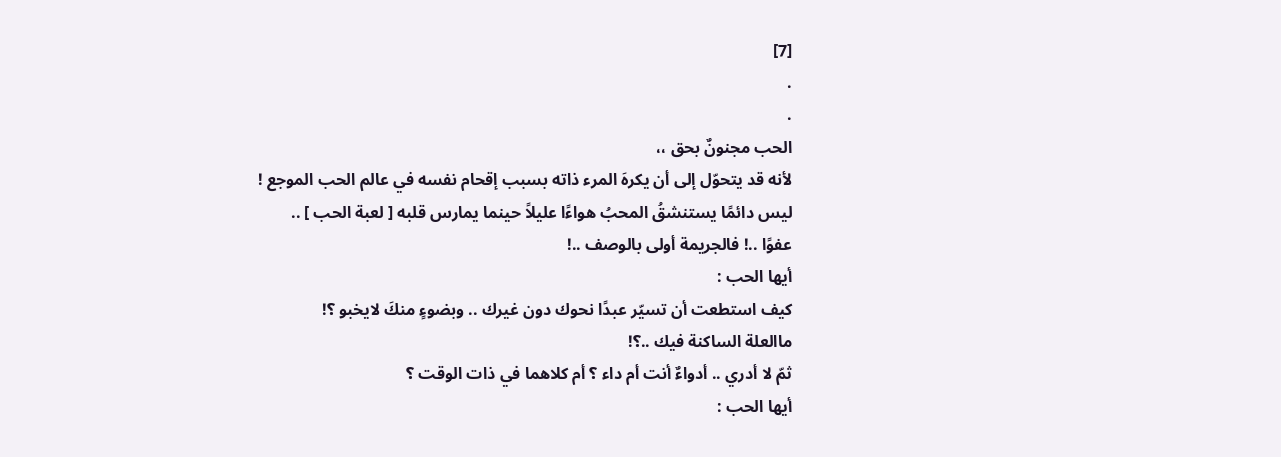[7]
.
.
الحب مجنونٌ بحق ،،
لأنه قد يتحوّل إلى أن يكرهَ المرء ذاته بسبب إقحام نفسه في عالم الحب الموجع !
ليس دائمًا يستنشقُ المحبُ هواءًا عليلاً حينما يمارس قلبه [ لعبة الحب ] ..
عفوًا ..! فالجريمة أولى بالوصف ..!
أيها الحب :
كيف استطعت أن تسيّر عبدًا نحوك دون غيرك .. وبضوءٍ منكَ لايخبو ؟!
ماالعلة الساكنة فيك ..؟!
ثمّ لا أدري .. أدواءٌ أنت أم داء ؟ أم كلاهما في ذات الوقت ؟
أيها الحب :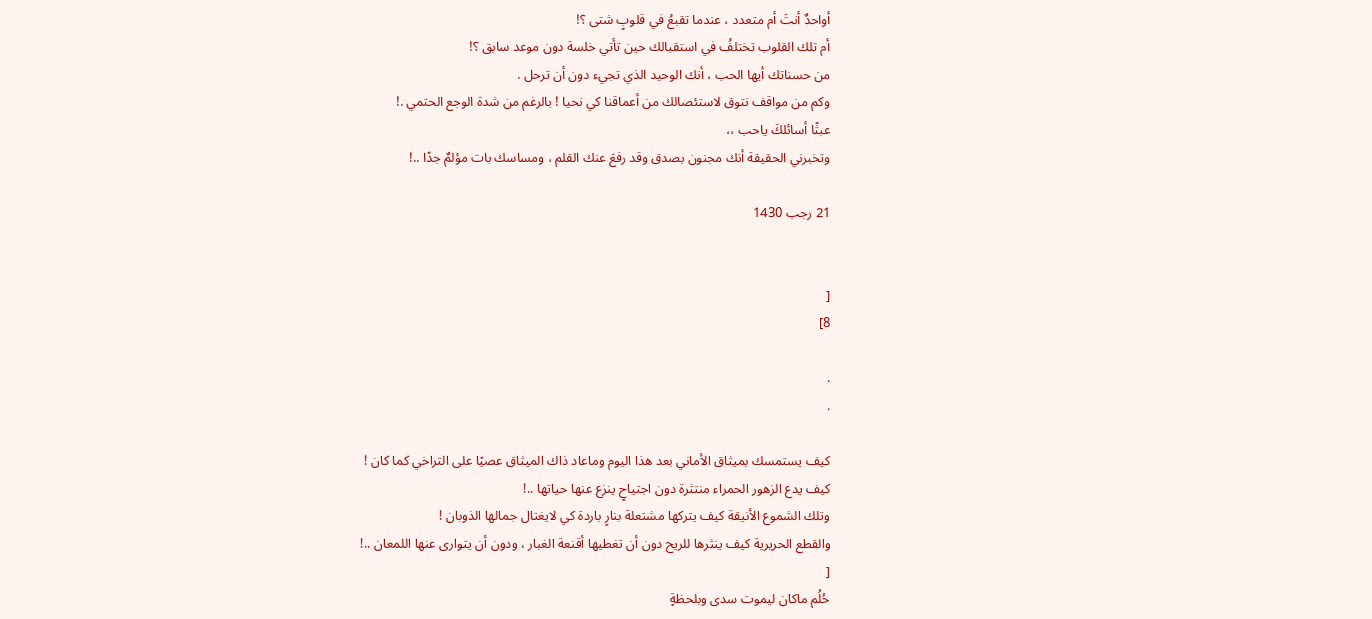أواحدٌ أنتَ أم متعدد ، عندما تقبعُ في قلوبٍ شتى ؟!
أم تلك القلوب تختلفُ في استقبالك حين تأتي خلسة دون موعد سابق ؟!
من حسناتك أيها الحب ، أنك الوحيد الذي تجيء دون أن ترحل .
وكم من مواقف نتوق لاستئصالك من أعماقنا كي نحيا ! بالرغم من شدة الوجع الحتمي .!
عبثًا أسائلكَ ياحب ،،
وتخبرني الحقيقة أنك مجنون بصدق وقد رفعَ عنك القلم ، ومساسك بات مؤلمٌ جدًا ..!

21 رجب 1430


[
8]

.
.

كيف يستمسك بميثاق الأماني بعد هذا اليوم وماعاد ذاك الميثاق عصيًا على التراخي كما كان !
كيف يدع الزهور الحمراء منتثرة دون اجتياحٍ ينزع عنها حياتها ..!
وتلك الشموع الأنيقة كيف يتركها مشتعلة بنارٍ باردة كي لايغتال جمالها الذوبان !
والقطع الحريرية كيف ينثرها للريح دون أن تغطيها أقنعة الغبار ، ودون أن يتوارى عنها اللمعان ..!
[
حُلُم ماكان ليموت سدى وبلحظةٍ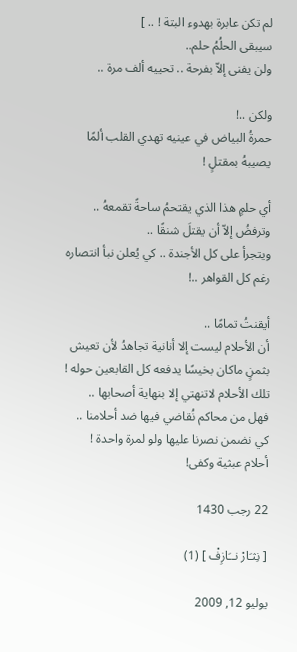لم تكن عابرة بهدوء البتة ! .. ]
سيبقى الحلُمُ حلم..
ولن يفنى إلاّ بفرحة .. تحييه ألف مرة ..

ولكن ..!
حمرةُ البياض في عينيه تهدي القلب ألمًا يصيبهُ بمقتلٍ !

أي حلمٍ هذا الذي يقتحمُ ساحةً تقمعهُ .. وترفضُ إلاّ أن يقتلَ شنقًا ..
ويتجرأ على كل الأجندة .. كي يُعلن نبأ انتصاره رغم كل القواهر ..!

أيقنتُ تمامًا ..
أن الأحلام ليست إلا أنانية تجاهدُ لأن تعيش بثمنٍ ماكان بخيسًا يدفعه كل القابعين حوله !
تلك الأحلام لاتنهتي إلا بنهاية أصحابها ..
فهل من محاكم نُقاضي فيها ضد أحلامنا .. كي نضمن نصرنا عليها ولو لمرة واحدة !
أحلام عبثية وكفى!

22 رجب 1430

[ نِثـَارْ نــَازِفْ ] (1)

يوليو 12, 2009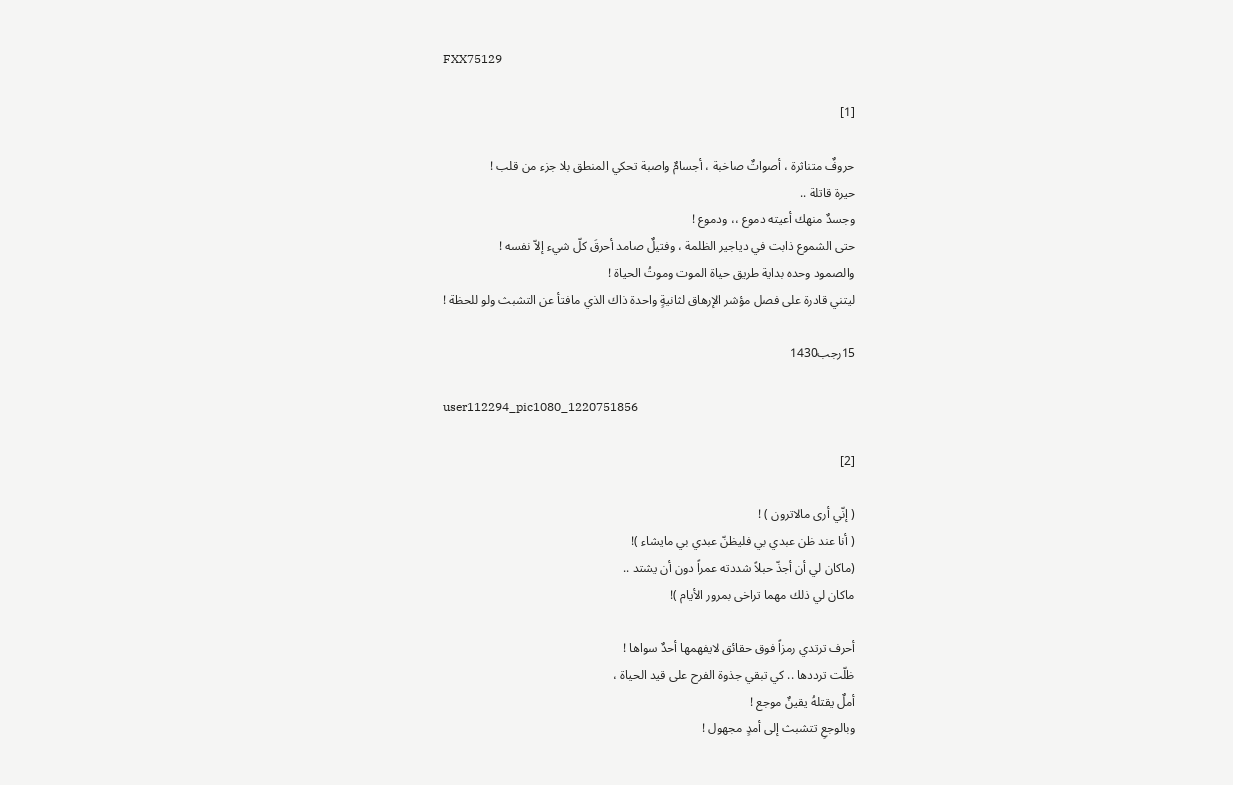FXX75129

[1]

حروفٌ متناثرة ، أصواتٌ صاخبة ، أجسامٌ واصبة تحكي المنطق بلا جزء من قلب !
حيرة قاتلة ..
وجسدٌ منهك أعيته دموع ،، ودموع !
حتى الشموع ذابت في دياجير الظلمة ، وفتيلٌ صامد أحرقَ كلّ شيء إلاّ نفسه !
والصمود وحده بداية طريق حياة الموت وموتُ الحياة !
ليتني قادرة على فصل مؤشر الإرهاق لثانيةٍ واحدة ذاك الذي مافتأ عن التشبث ولو للحظة !

15رجب1430

user112294_pic1080_1220751856

[2]

( إنّي أرى مالاترون ) !
( أنا عند ظن عبدي بي فليظنّ عبدي بي مايشاء )!
(ماكان لي أن أجذّ حبلاً شددته عمراً دون أن يشتد ..
ماكان لي ذلك مهما تراخى بمرور الأيام )!

أحرف ترتدي رمزاً فوق حقائق لايفهمها أحدٌ سواها !
ظلّت ترددها .. كي تبقي جذوة الفرح على قيد الحياة ،
أملٌ يقتلهُ يقينٌ موجع !
وبالوجعِ تتشبث إلى أمدٍ مجهول !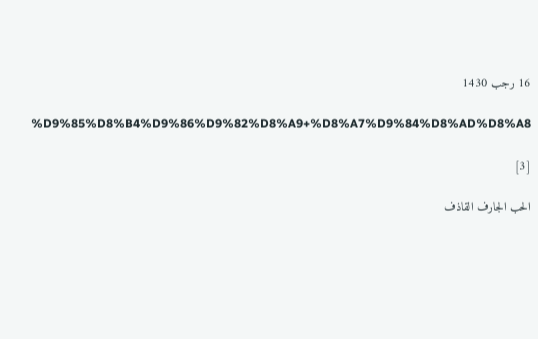16 رجب 1430

%D9%85%D8%B4%D9%86%D9%82%D8%A9+%D8%A7%D9%84%D8%AD%D8%A8

[3]

الحب الجارف القاذف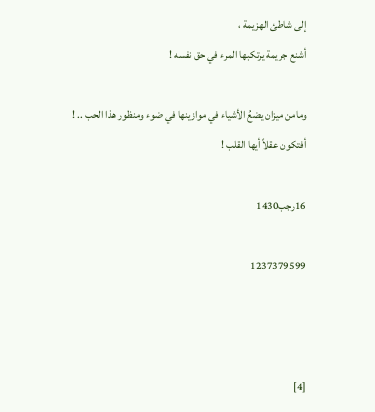إلى شاطئ الهزيمة ،
أشنع جريمة يرتكبها المرء في حق نفسه !

ومامن ميزان يضعُ الأشياء في موازينها في ضوء ومنظور هذا الحب .. !
أفتكون عقلاً أيها القلب !

16رجب1430

1237379599



[4]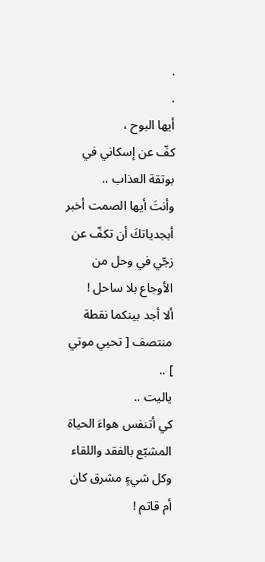.
.
أيها البوح ،
كفّ عن إسكاني في بوتقة العذاب ..
وأنتَ أيها الصمت أخبر أبجدياتكَ أن تكفّ عن زجّي في وحل من الأوجاع بلا ساحل !
ألا أجد بينكما نقطة منتصف [ تحيي موتي ] ..
ياليت ..
كي أتنفس هواءَ الحياة المشبّع بالفقد واللقاء وكل شيءٍ مشرق كان أم قاتم !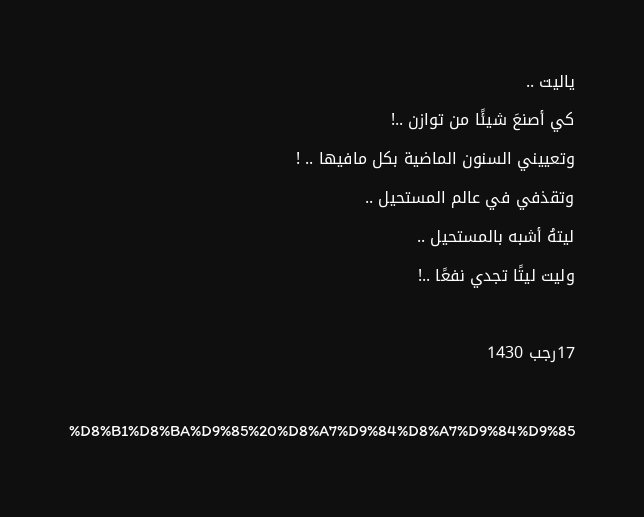ياليت ..
كي أصنعَ شيئًا من توازن ..!
وتعييني السنون الماضية بكل مافيها .. !
وتقذفي في عالم المستحيل ..
ليتهُ أشبه بالمستحيل ..
وليت ليتًا تجدي نفعًا ..!

17رجب 1430

%D8%B1%D8%BA%D9%85%20%D8%A7%D9%84%D8%A7%D9%84%D9%85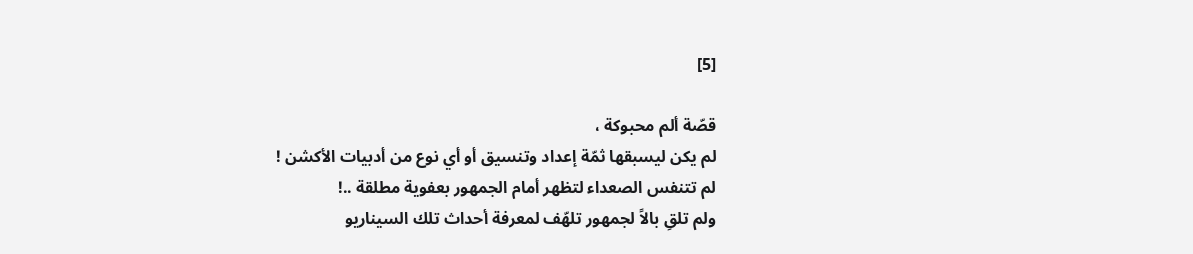[5]

قصّة ألم محبوكة ،
لم يكن ليسبقها ثمّة إعداد وتنسيق أو أي نوع من أدبيات الأكشن !
لم تتنفس الصعداء لتظهر أمام الجمهور بعفوية مطلقة ..!
ولم تلقِ بالاً لجمهور تلهّف لمعرفة أحداث تلك السيناريو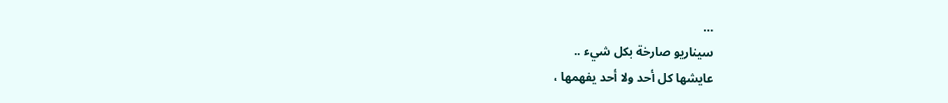…
سيناريو صارخة بكل شيء ..
عايشها كل أحد ولا أحد يفهمها ،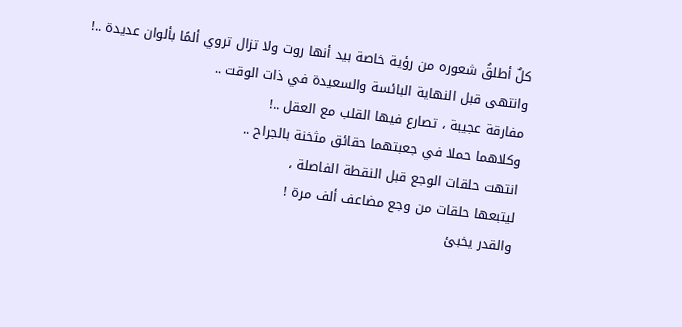كلٌ أطلقُ شعوره من رؤية خاصة بيد أنها روت ولا تزال تروي ألمًا بألوان عديدة ..!
وانتهى قبل النهاية البائسة والسعيدة في ذات الوقت ..
مفارقة عجيبة ، تصارع فيها القلب مع العقل ..!
وكلاهما حملا في جعبتهما حقائق مثخنة بالجراح ..
انتهت حلقات الوجع قبل النقطة الفاصلة ،
ليتبعها حلقات من وجع مضاعف ألف مرة !
والقدر يخبئ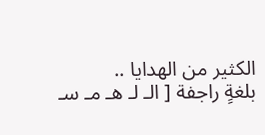الكثير من الهدايا ..
بلغةٍ راجفة [ الـ لـ هـ مـ سـ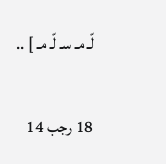لّـ مـ سـ لّـ مـ ] ..

18 رجب 14